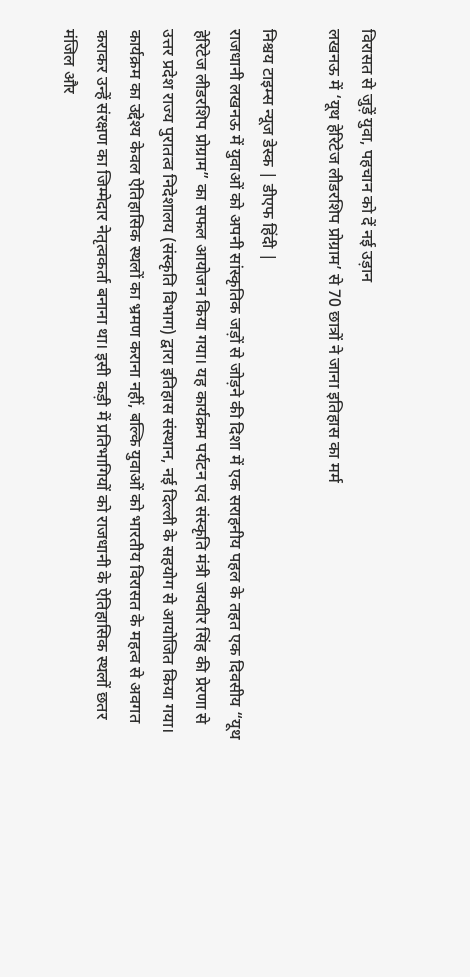विरासत से जुड़ें युवा, पहचान को दें नई उड़ान
लखनऊ में ‘यूथ हेरिटेज लीडरशिप प्रोग्राम’ से 70 छात्रों ने जाना इतिहास का मर्म

निश्चय टाइम्स न्यूज डेस्क | डीएफ हिंदी |
राजधानी लखनऊ में युवाओं को अपनी सांस्कृतिक जड़ों से जोड़ने की दिशा में एक सराहनीय पहल के तहत एक दिवसीय “यूथ हेरिटेज लीडरशिप प्रोग्राम” का सफल आयोजन किया गया। यह कार्यक्रम पर्यटन एवं संस्कृति मंत्री जयवीर सिंह की प्रेरणा से उत्तर प्रदेश राज्य पुरातत्व निदेशालय (संस्कृति विभाग) द्वारा इतिहास संस्थान, नई दिल्ली के सहयोग से आयोजित किया गया।
कार्यक्रम का उद्देश्य केवल ऐतिहासिक स्थलों का भ्रमण कराना नहीं, बल्कि युवाओं को भारतीय विरासत के महत्व से अवगत कराकर उन्हें संरक्षण का जिम्मेदार नेतृत्वकर्ता बनाना था। इसी कड़ी में प्रतिभागियों को राजधानी के ऐतिहासिक स्थलों छतर मंजिल और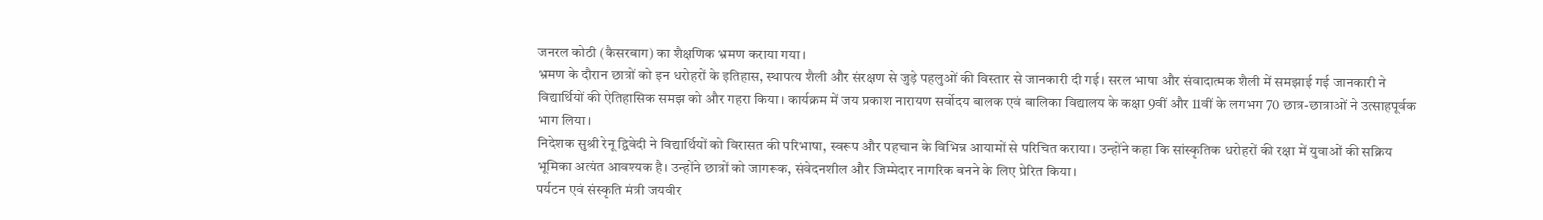जनरल कोठी (कैसरबाग) का शैक्षणिक भ्रमण कराया गया।
भ्रमण के दौरान छात्रों को इन धरोहरों के इतिहास, स्थापत्य शैली और संरक्षण से जुड़े पहलुओं की विस्तार से जानकारी दी गई। सरल भाषा और संवादात्मक शैली में समझाई गई जानकारी ने विद्यार्थियों की ऐतिहासिक समझ को और गहरा किया। कार्यक्रम में जय प्रकाश नारायण सर्वोदय बालक एवं बालिका विद्यालय के कक्षा 9वीं और 11वीं के लगभग 70 छात्र-छात्राओं ने उत्साहपूर्वक भाग लिया।
निदेशक सुश्री रेनू द्विवेदी ने विद्यार्थियों को विरासत की परिभाषा, स्वरूप और पहचान के विभिन्न आयामों से परिचित कराया। उन्होंने कहा कि सांस्कृतिक धरोहरों की रक्षा में युवाओं की सक्रिय भूमिका अत्यंत आवश्यक है। उन्होंने छात्रों को जागरूक, संवेदनशील और जिम्मेदार नागरिक बनने के लिए प्रेरित किया।
पर्यटन एवं संस्कृति मंत्री जयवीर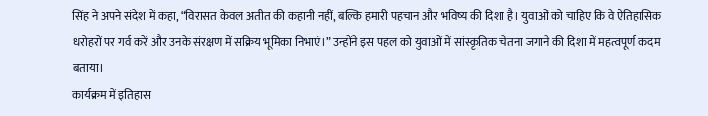सिंह ने अपने संदेश में कहा, “विरासत केवल अतीत की कहानी नहीं, बल्कि हमारी पहचान और भविष्य की दिशा है। युवाओं को चाहिए कि वे ऐतिहासिक धरोहरों पर गर्व करें और उनके संरक्षण में सक्रिय भूमिका निभाएं।” उन्होंने इस पहल को युवाओं में सांस्कृतिक चेतना जगाने की दिशा में महत्वपूर्ण कदम बताया।
कार्यक्रम में इतिहास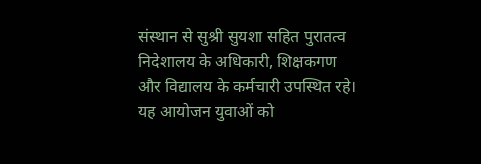संस्थान से सुश्री सुयशा सहित पुरातत्व निदेशालय के अधिकारी, शिक्षकगण और विद्यालय के कर्मचारी उपस्थित रहे। यह आयोजन युवाओं को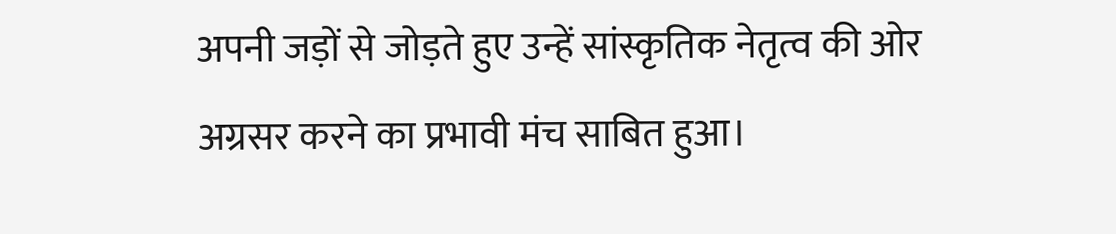अपनी जड़ों से जोड़ते हुए उन्हें सांस्कृतिक नेतृत्व की ओर अग्रसर करने का प्रभावी मंच साबित हुआ।